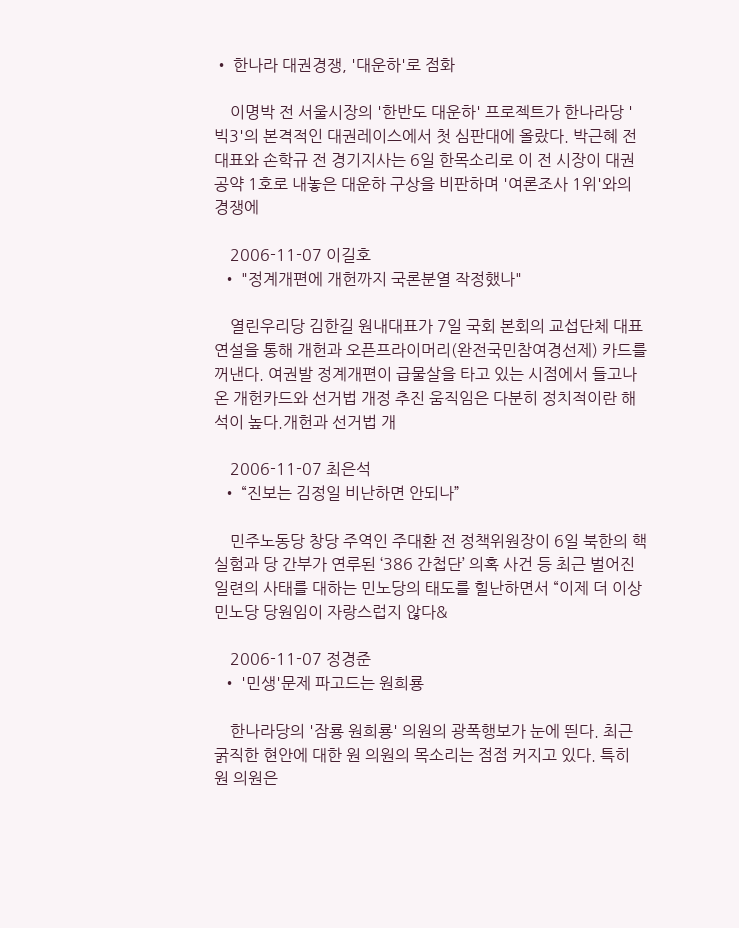• 한나라 대권경쟁, '대운하'로 점화

    이명박 전 서울시장의 '한반도 대운하' 프로젝트가 한나라당 '빅3'의 본격적인 대권레이스에서 첫 심판대에 올랐다. 박근혜 전 대표와 손학규 전 경기지사는 6일 한목소리로 이 전 시장이 대권공약 1호로 내놓은 대운하 구상을 비판하며 '여론조사 1위'와의 경쟁에

    2006-11-07 이길호
  • "정계개편에 개헌까지 국론분열 작정했나"

    열린우리당 김한길 원내대표가 7일 국회 본회의 교섭단체 대표연설을 통해 개헌과 오픈프라이머리(완전국민참여경선제) 카드를 꺼낸다. 여권발 정계개편이 급물살을 타고 있는 시점에서 들고나온 개헌카드와 선거법 개정 추진 움직임은 다분히 정치적이란 해석이 높다.개헌과 선거법 개

    2006-11-07 최은석
  • “진보는 김정일 비난하면 안되나”

    민주노동당 창당 주역인 주대환 전 정책위원장이 6일 북한의 핵실험과 당 간부가 연루된 ‘386 간첩단’ 의혹 사건 등 최근 벌어진 일련의 사태를 대하는 민노당의 태도를 힐난하면서 “이제 더 이상 민노당 당원임이 자랑스럽지 않다&

    2006-11-07 정경준
  • '민생'문제 파고드는 원희룡

    한나라당의 '잠룡 원희룡' 의원의 광폭행보가 눈에 띈다. 최근 굵직한 현안에 대한 원 의원의 목소리는 점점 커지고 있다. 특히 원 의원은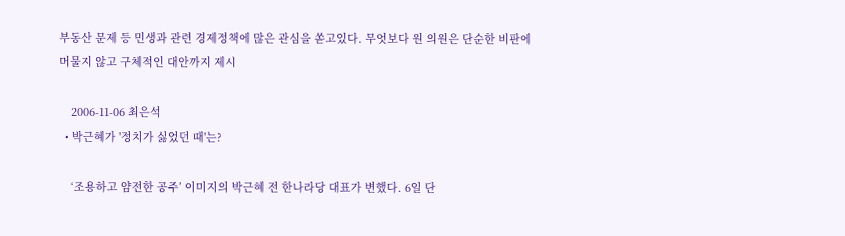부동산 문제 등 민생과 관련 경제정책에 많은 관심을 쏟고있다. 무엇보다 원 의원은 단순한 비판에 머물지 않고 구체적인 대안까지 제시

    2006-11-06 최은석
  • 박근혜가 '정치가 싫었던 때'는?

    ‘조용하고 얌전한 공주’ 이미지의 박근혜 전 한나라당 대표가 변했다. 6일 단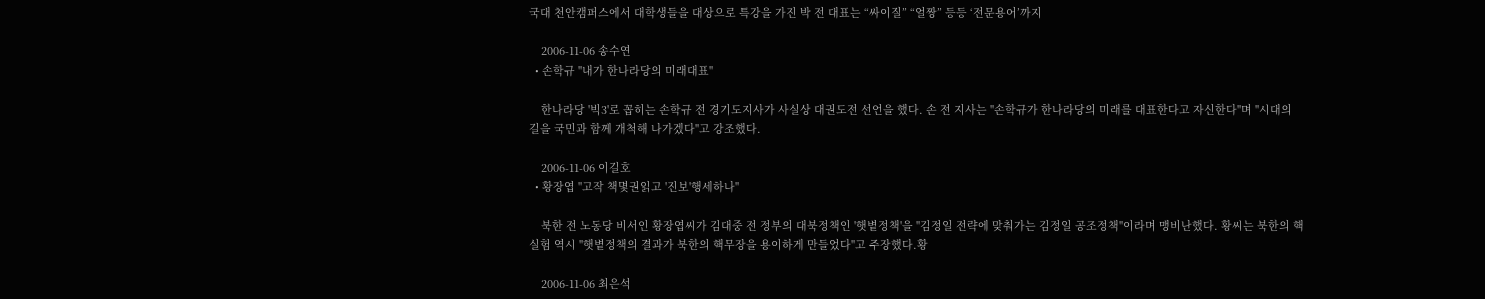국대 천안캠퍼스에서 대학생들을 대상으로 특강을 가진 박 전 대표는 “싸이질” “얼짱” 등등 ‘전문용어’까지

    2006-11-06 송수연
  • 손학규 "내가 한나라당의 미래대표"

    한나라당 '빅3'로 꼽히는 손학규 전 경기도지사가 사실상 대권도전 선언을 했다. 손 전 지사는 "손학규가 한나라당의 미래를 대표한다고 자신한다"며 "시대의 길을 국민과 함께 개척해 나가겠다"고 강조했다.

    2006-11-06 이길호
  • 황장엽 "고작 책몇권읽고 '진보'행세하나"

    북한 전 노동당 비서인 황장엽씨가 김대중 전 정부의 대북정책인 '햇볕정책'을 "김정일 전략에 맞춰가는 김정일 공조정책"이라며 맹비난했다. 황씨는 북한의 핵실험 역시 "햇볕정책의 결과가 북한의 핵무장을 용이하게 만들었다"고 주장했다.황

    2006-11-06 최은석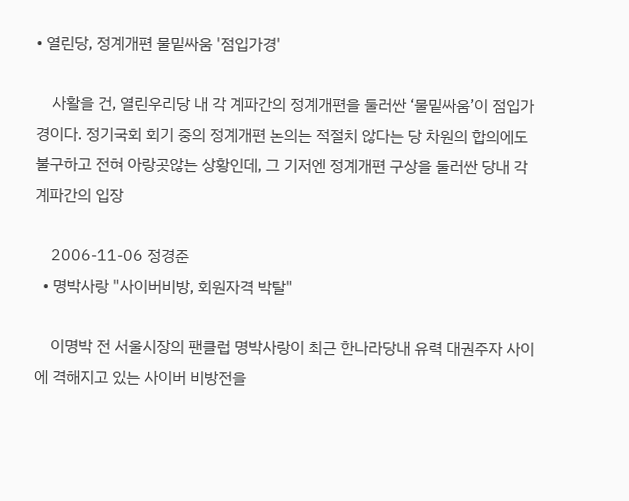• 열린당, 정계개편 물밑싸움 '점입가경'

    사활을 건, 열린우리당 내 각 계파간의 정계개편을 둘러싼 ‘물밑싸움’이 점입가경이다. 정기국회 회기 중의 정계개편 논의는 적절치 않다는 당 차원의 합의에도 불구하고 전혀 아랑곳않는 상황인데, 그 기저엔 정계개편 구상을 둘러싼 당내 각 계파간의 입장

    2006-11-06 정경준
  • 명박사랑 "사이버비방, 회원자격 박탈"

    이명박 전 서울시장의 팬클럽 명박사랑이 최근 한나라당내 유력 대권주자 사이에 격해지고 있는 사이버 비방전을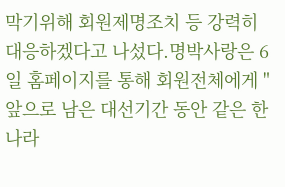막기위해 회원제명조치 등 강력히 대응하겠다고 나섰다.명박사랑은 6일 홈페이지를 통해 회원전체에게 "앞으로 남은 대선기간 동안 같은 한나라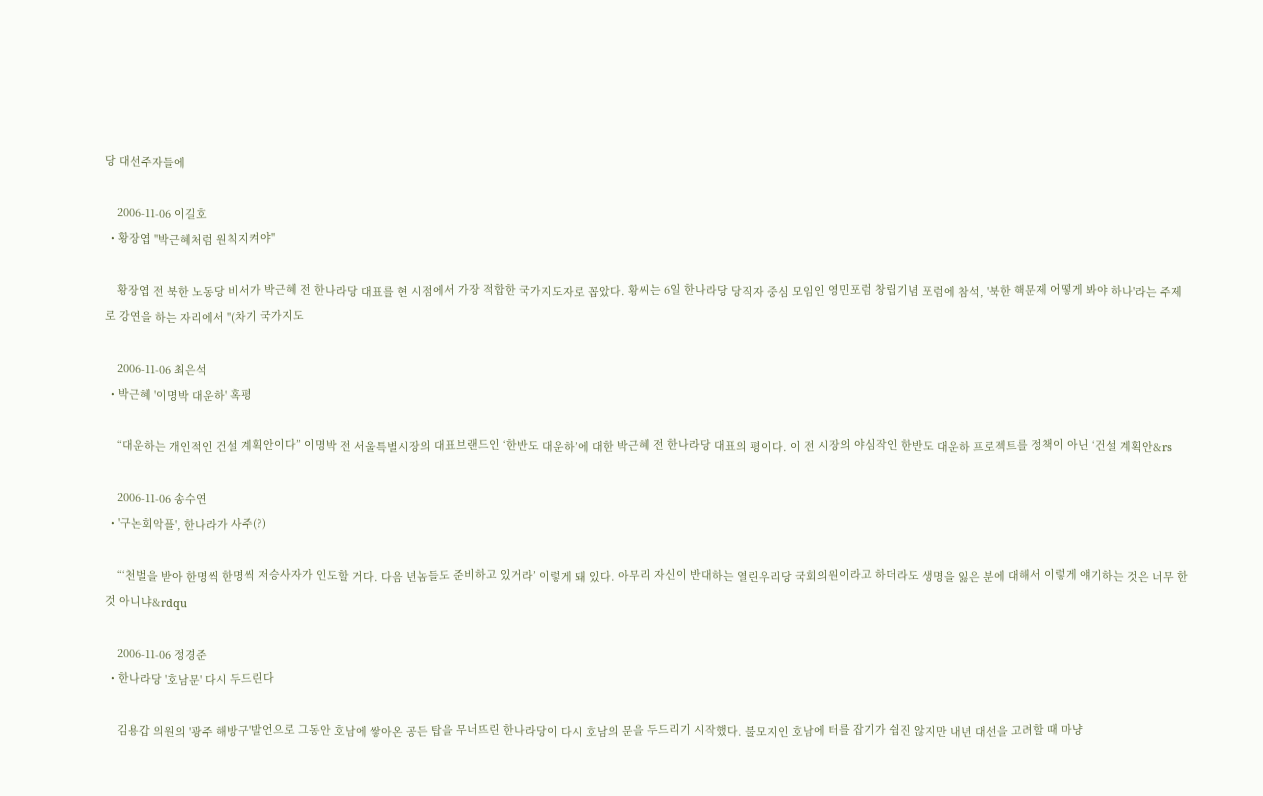당 대선주자들에

    2006-11-06 이길호
  • 황장엽 "박근혜처럼 원칙지켜야"

    황장엽 전 북한 노동당 비서가 박근혜 전 한나라당 대표를 현 시점에서 가장 적합한 국가지도자로 꼽았다. 황씨는 6일 한나라당 당직자 중심 모임인 영민포럼 창립기념 포럼에 참석, '북한 핵문제 어떻게 봐야 하나'라는 주제로 강연을 하는 자리에서 "(차기 국가지도

    2006-11-06 최은석
  • 박근혜 '이명박 대운하' 혹평

    “대운하는 개인적인 건설 계획안이다” 이명박 전 서울특별시장의 대표브랜드인 ‘한반도 대운하’에 대한 박근혜 전 한나라당 대표의 평이다. 이 전 시장의 야심작인 한반도 대운하 프로젝트를 정책이 아닌 ‘건설 계획안&rs

    2006-11-06 송수연
  • '구논회악플', 한나라가 사주(?)

    “‘천벌을 받아 한명씩 한명씩 저승사자가 인도할 거다. 다음 년놈들도 준비하고 있거라’ 이렇게 돼 있다. 아무리 자신이 반대하는 열린우리당 국회의원이라고 하더라도 생명을 잃은 분에 대해서 이렇게 얘기하는 것은 너무 한 것 아니냐&rdqu

    2006-11-06 정경준
  • 한나라당 '호남문' 다시 두드린다

    김용갑 의원의 '광주 해방구'발언으로 그동안 호남에 쌓아온 공든 탑을 무너뜨린 한나라당이 다시 호남의 문을 두드리기 시작했다. 불모지인 호남에 터를 잡기가 쉽진 않지만 내년 대선을 고려할 때 마냥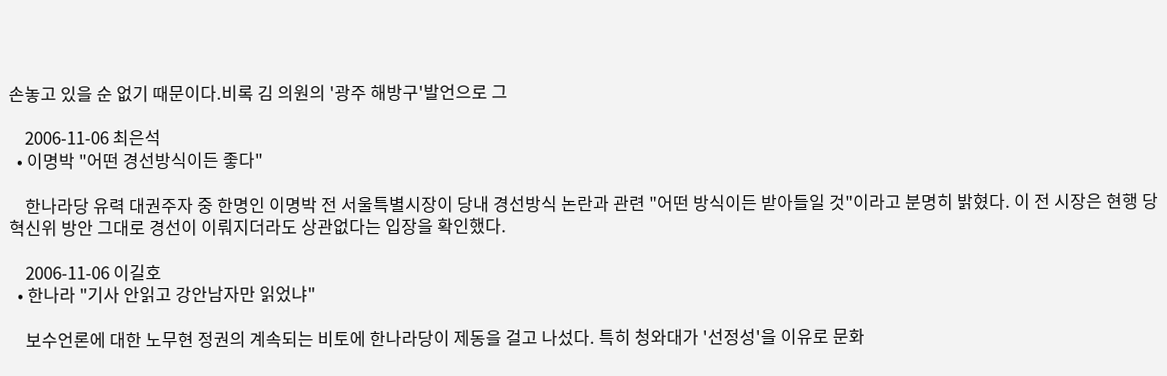손놓고 있을 순 없기 때문이다.비록 김 의원의 '광주 해방구'발언으로 그

    2006-11-06 최은석
  • 이명박 "어떤 경선방식이든 좋다"

    한나라당 유력 대권주자 중 한명인 이명박 전 서울특별시장이 당내 경선방식 논란과 관련 "어떤 방식이든 받아들일 것"이라고 분명히 밝혔다. 이 전 시장은 현행 당 혁신위 방안 그대로 경선이 이뤄지더라도 상관없다는 입장을 확인했다.

    2006-11-06 이길호
  • 한나라 "기사 안읽고 강안남자만 읽었냐"

    보수언론에 대한 노무현 정권의 계속되는 비토에 한나라당이 제동을 걸고 나섰다. 특히 청와대가 '선정성'을 이유로 문화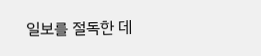일보를 절독한 데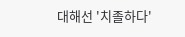대해선 '치졸하다'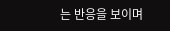는 반응을 보이며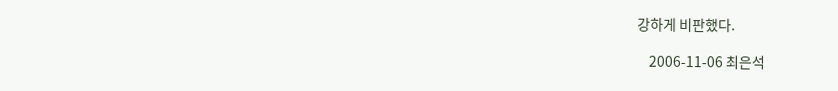강하게 비판했다.

    2006-11-06 최은석